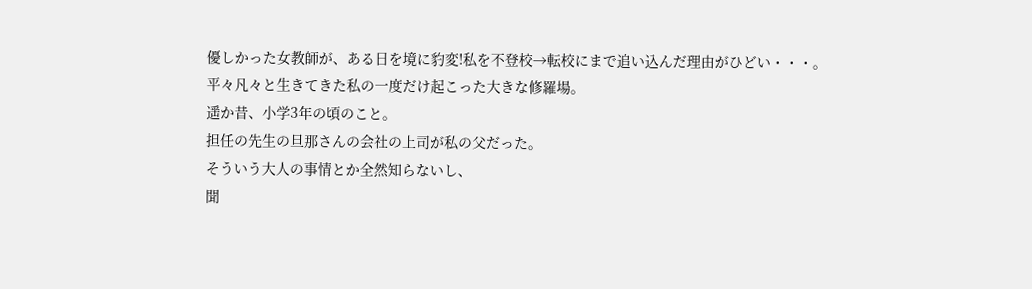優しかった女教師が、ある日を境に豹変!私を不登校→転校にまで追い込んだ理由がひどい・・・。
平々凡々と生きてきた私の一度だけ起こった大きな修羅場。
遥か昔、小学3年の頃のこと。
担任の先生の旦那さんの会社の上司が私の父だった。
そういう大人の事情とか全然知らないし、
聞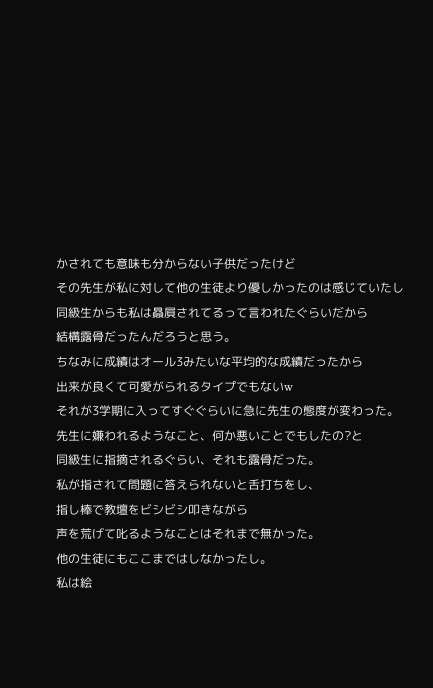かされても意味も分からない子供だったけど
その先生が私に対して他の生徒より優しかったのは感じていたし
同級生からも私は贔屓されてるって言われたぐらいだから
結構露骨だったんだろうと思う。
ちなみに成績はオール3みたいな平均的な成績だったから
出来が良くて可愛がられるタイプでもないw
それが3学期に入ってすぐぐらいに急に先生の態度が変わった。
先生に嫌われるようなこと、何か悪いことでもしたの?と
同級生に指摘されるぐらい、それも露骨だった。
私が指されて問題に答えられないと舌打ちをし、
指し棒で教壇をビシビシ叩きながら
声を荒げて叱るようなことはそれまで無かった。
他の生徒にもここまではしなかったし。
私は絵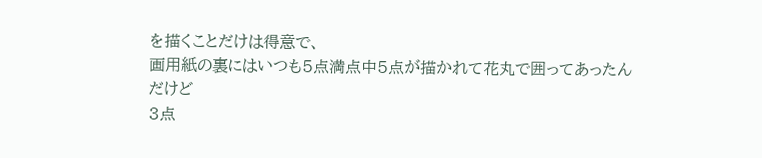を描くことだけは得意で、
画用紙の裏にはいつも5点満点中5点が描かれて花丸で囲ってあったんだけど
3点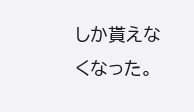しか貰えなくなった。